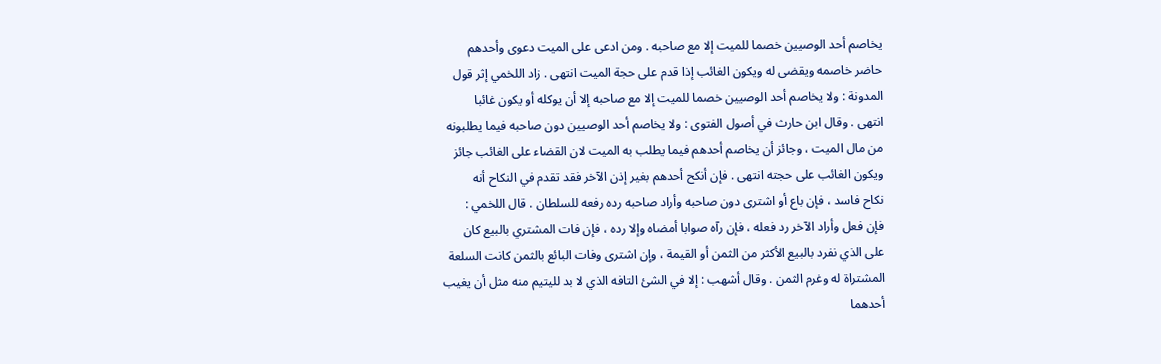يخاصم أحد الوصيين خصما للميت إلا مع صاحبه . ومن ادعى على الميت دعوى وأحدهم
حاضر خاصمه ويقضى له ويكون الغائب إذا قدم على حجة الميت انتهى . زاد اللخمي إثر قول
المدونة : ولا يخاصم أحد الوصيين خصما للميت إلا مع صاحبه إلا أن يوكله أو يكون غائبا
انتهى . وقال ابن حارث في أصول الفتوى : ولا يخاصم أحد الوصيين دون صاحبه فيما يطلبونه
من مال الميت ، وجائز أن يخاصم أحدهم فيما يطلب به الميت لان القضاء على الغائب جائز
ويكون الغائب على حجته انتهى . فإن أنكح أحدهم بغير إذن الآخر فقد تقدم في النكاح أنه
نكاح فاسد ، فإن باع أو اشترى دون صاحبه وأراد صاحبه رده رفعه للسلطان . قال اللخمي :
فإن فعل وأراد الآخر رد فعله ، فإن رآه صوابا أمضاه وإلا رده ، فإن فات المشتري بالبيع كان
على الذي نفرد بالبيع الأكثر من الثمن أو القيمة ، وإن اشترى وفات البائع بالثمن كانت السلعة
المشتراة له وغرم الثمن . وقال أشهب : إلا في الشئ التافه الذي لا بد لليتيم منه مثل أن يغيب
أحدهما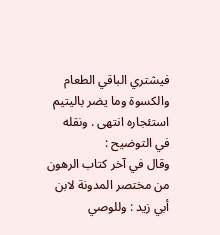فيشتري الباقي الطعام والكسوة وما يضر باليتيم استئجاره انتهى . ونقله في التوضيح :
وقال في آخر كتاب الرهون من مختصر المدونة لابن أبي زيد : وللوصي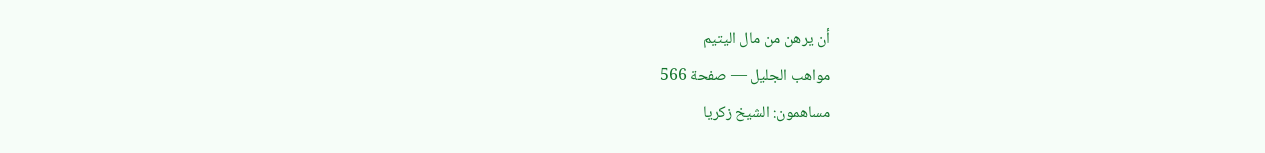أن يرهن من مال اليتيم
مواهب الجليل — صفحة 566
مساهمون: الشيخ زكريا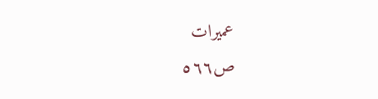عميرات
ص٥٦٦